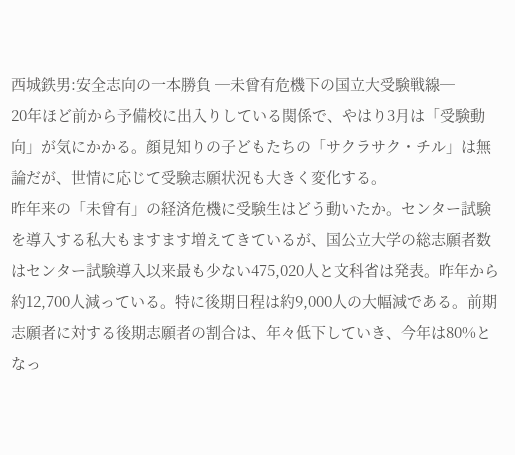西城鉄男:安全志向の一本勝負 ─未曾有危機下の国立大受験戦線─
20年ほど前から予備校に出入りしている関係で、やはり3月は「受験動向」が気にかかる。顔見知りの子どもたちの「サクラサク・チル」は無論だが、世情に応じて受験志願状況も大きく変化する。
昨年来の「未曾有」の経済危機に受験生はどう動いたか。センター試験を導入する私大もますます増えてきているが、国公立大学の総志願者数はセンター試験導入以来最も少ない475,020人と文科省は発表。昨年から約12,700人減っている。特に後期日程は約9,000人の大幅減である。前期志願者に対する後期志願者の割合は、年々低下していき、今年は80%となっ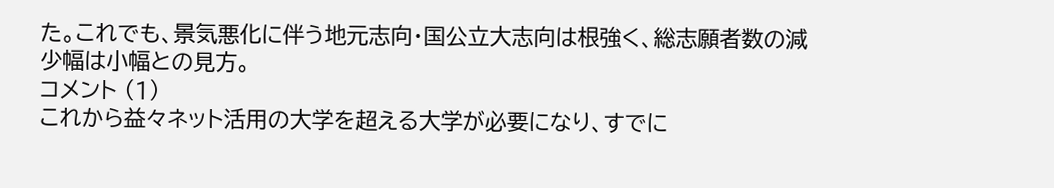た。これでも、景気悪化に伴う地元志向・国公立大志向は根強く、総志願者数の減少幅は小幅との見方。
コメント (1)
これから益々ネット活用の大学を超える大学が必要になり、すでに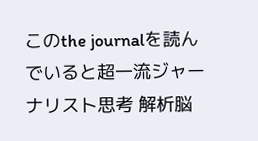このthe journalを読んでいると超一流ジャーナリスト思考 解析脳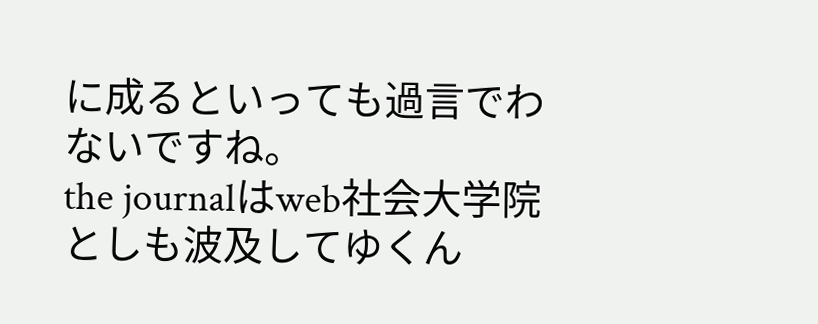に成るといっても過言でわないですね。
the journalはweb社会大学院としも波及してゆくん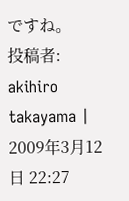ですね。
投稿者: akihiro takayama | 2009年3月12日 22:27